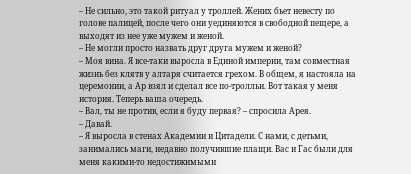– Не сильно, это такой ритуал у троллей. Жених бьет невесту по голове палицей, после чего они уединяются в свободной пещере, а выходят из нее уже мужем и женой.
– Не могли просто назвать друг друга мужем и женой?
– Моя вина. Я все-таки выросла в Единой империи, там совместная жизнь без клятв у алтаря считается грехом. В общем, я настояла на церемонии, а Ар взял и сделал все по-тролльи. Вот такая у меня история. Теперь ваша очередь.
– Вал, ты не против, если я буду первая? – спросила Арея.
– Давай.
– Я выросла в стенах Академии и Цитадели. С нами, с детьми, занимались маги, недавно получившие плащи. Вас и Гас были для меня какими-то недостижимыми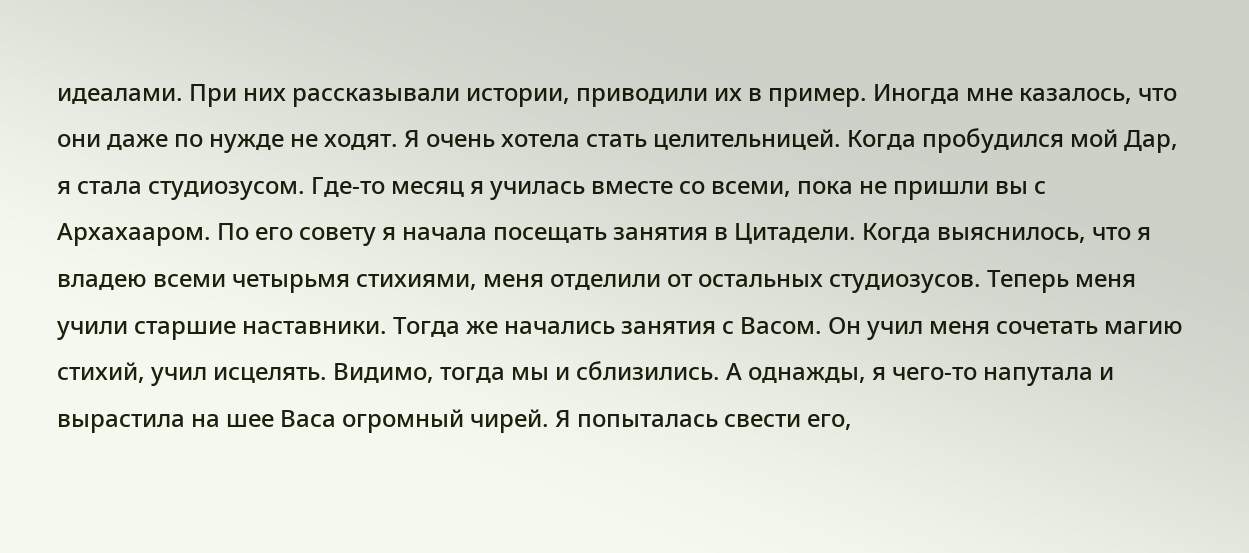идеалами. При них рассказывали истории, приводили их в пример. Иногда мне казалось, что они даже по нужде не ходят. Я очень хотела стать целительницей. Когда пробудился мой Дар, я стала студиозусом. Где-то месяц я училась вместе со всеми, пока не пришли вы с Архахааром. По его совету я начала посещать занятия в Цитадели. Когда выяснилось, что я владею всеми четырьмя стихиями, меня отделили от остальных студиозусов. Теперь меня учили старшие наставники. Тогда же начались занятия с Васом. Он учил меня сочетать магию стихий, учил исцелять. Видимо, тогда мы и сблизились. А однажды, я чего-то напутала и вырастила на шее Васа огромный чирей. Я попыталась свести его,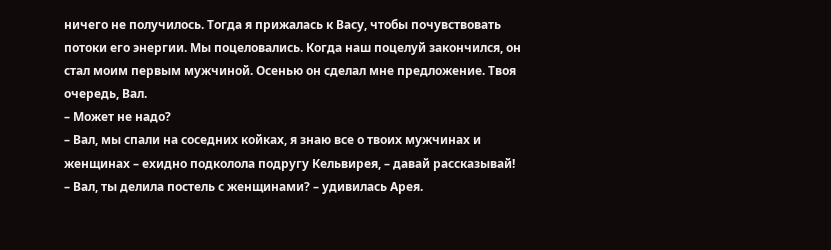ничего не получилось. Тогда я прижалась к Васу, чтобы почувствовать потоки его энергии. Мы поцеловались. Когда наш поцелуй закончился, он стал моим первым мужчиной. Осенью он сделал мне предложение. Твоя очередь, Вал.
– Может не надо?
– Вал, мы спали на соседних койках, я знаю все о твоих мужчинах и женщинах – ехидно подколола подругу Кельвирея, – давай рассказывай!
– Вал, ты делила постель с женщинами? – удивилась Арея.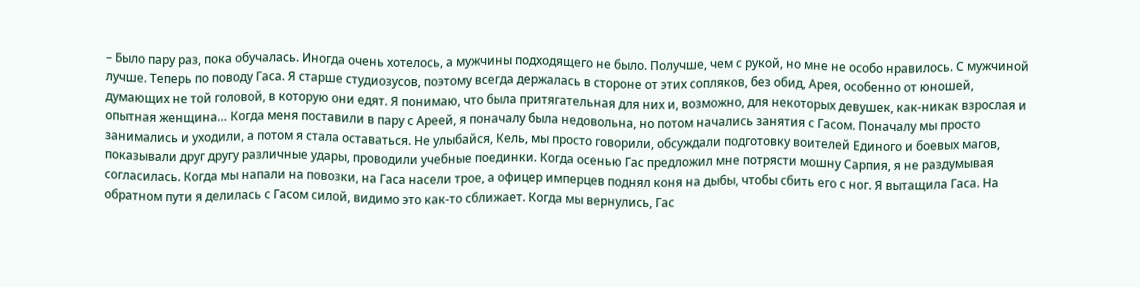– Было пару раз, пока обучалась. Иногда очень хотелось, а мужчины подходящего не было. Получше, чем с рукой, но мне не особо нравилось. С мужчиной лучше. Теперь по поводу Гаса. Я старше студиозусов, поэтому всегда держалась в стороне от этих сопляков, без обид, Арея, особенно от юношей, думающих не той головой, в которую они едят. Я понимаю, что была притягательная для них и, возможно, для некоторых девушек, как-никак взрослая и опытная женщина… Когда меня поставили в пару с Ареей, я поначалу была недовольна, но потом начались занятия с Гасом. Поначалу мы просто занимались и уходили, а потом я стала оставаться. Не улыбайся, Кель, мы просто говорили, обсуждали подготовку воителей Единого и боевых магов, показывали друг другу различные удары, проводили учебные поединки. Когда осенью Гас предложил мне потрясти мошну Сарпия, я не раздумывая согласилась. Когда мы напали на повозки, на Гаса насели трое, а офицер имперцев поднял коня на дыбы, чтобы сбить его с ног. Я вытащила Гаса. На обратном пути я делилась с Гасом силой, видимо это как-то сближает. Когда мы вернулись, Гас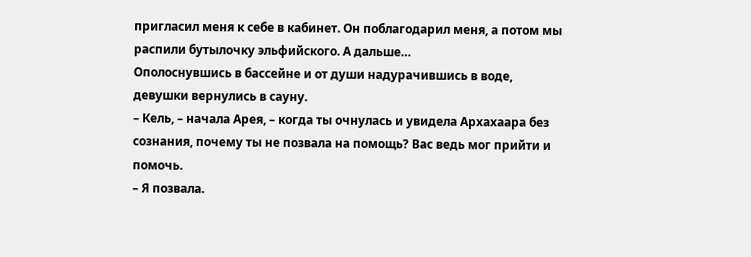пригласил меня к себе в кабинет. Он поблагодарил меня, а потом мы распили бутылочку эльфийского. А дальше…
Ополоснувшись в бассейне и от души надурачившись в воде, девушки вернулись в сауну.
– Кель, – начала Арея, – когда ты очнулась и увидела Архахаара без сознания, почему ты не позвала на помощь? Вас ведь мог прийти и помочь.
– Я позвала.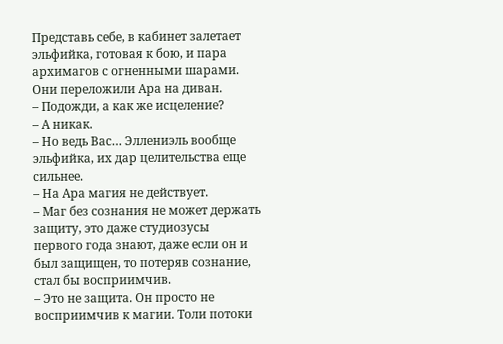Представь себе, в кабинет залетает эльфийка, готовая к бою, и пара архимагов с огненными шарами. Они переложили Ара на диван.
– Подожди, а как же исцеление?
– А никак.
– Но ведь Вас… Эллениэль вообще эльфийка, их дар целительства еще сильнее.
– На Ара магия не действует.
– Маг без сознания не может держать защиту, это даже студиозусы первого года знают, даже если он и был защищен, то потеряв сознание, стал бы восприимчив.
– Это не защита. Он просто не восприимчив к магии. Толи потоки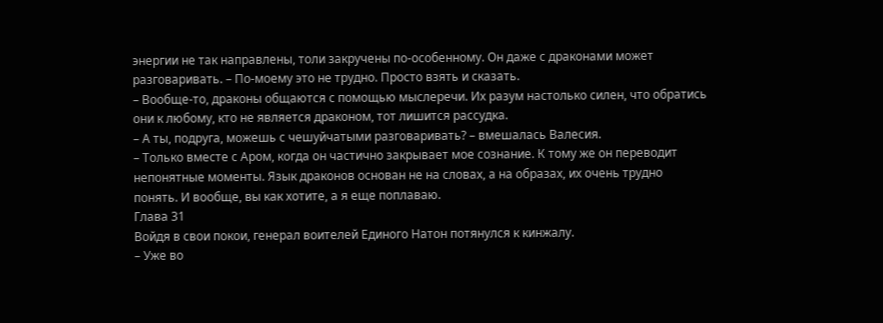энергии не так направлены, толи закручены по-особенному. Он даже с драконами может разговаривать. – По-моему это не трудно. Просто взять и сказать.
– Вообще-то, драконы общаются с помощью мыслеречи. Их разум настолько силен, что обратись они к любому, кто не является драконом, тот лишится рассудка.
– А ты, подруга, можешь с чешуйчатыми разговаривать? – вмешалась Валесия.
– Только вместе с Аром, когда он частично закрывает мое сознание. К тому же он переводит непонятные моменты. Язык драконов основан не на словах, а на образах, их очень трудно понять. И вообще, вы как хотите, а я еще поплаваю.
Глава 31
Войдя в свои покои, генерал воителей Единого Натон потянулся к кинжалу.
– Уже во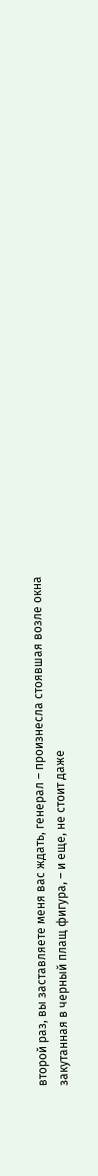второй раз, вы заставляете меня вас ждать, генерал – произнесла стоявшая возле окна закутанная в черный плащ фигура, – и еще, не стоит даже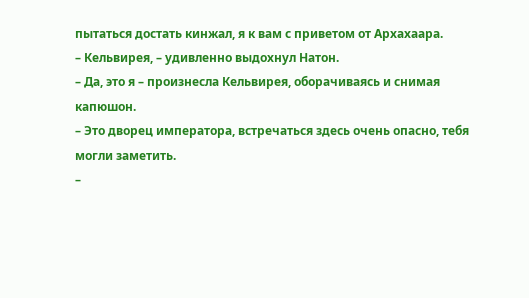пытаться достать кинжал, я к вам с приветом от Архахаара.
– Кельвирея, – удивленно выдохнул Натон.
– Да, это я – произнесла Кельвирея, оборачиваясь и снимая капюшон.
– Это дворец императора, встречаться здесь очень опасно, тебя могли заметить.
–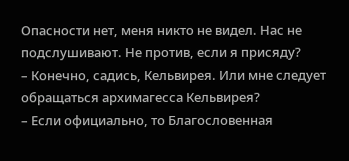Опасности нет, меня никто не видел. Нас не подслушивают. Не против, если я присяду?
– Конечно, садись, Кельвирея. Или мне следует обращаться архимагесса Кельвирея?
– Если официально, то Благословенная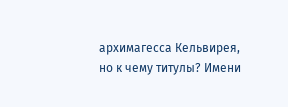архимагесса Кельвирея, но к чему титулы? Имени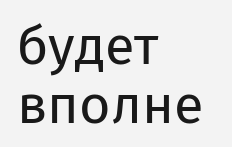будет вполне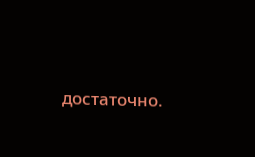достаточно.